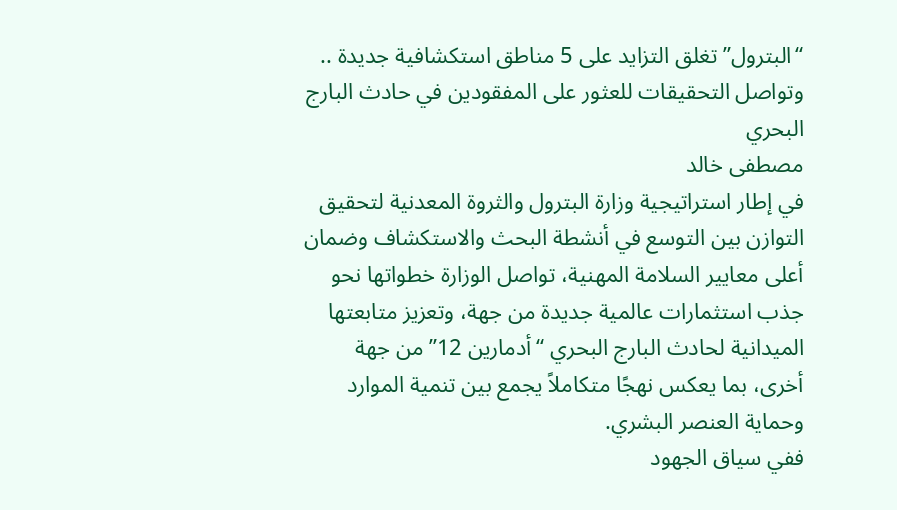“البترول” تغلق التزايد على 5 مناطق استكشافية جديدة .. وتواصل التحقيقات للعثور على المفقودين في حادث البارج البحري
مصطفى خالد
في إطار استراتيجية وزارة البترول والثروة المعدنية لتحقيق التوازن بين التوسع في أنشطة البحث والاستكشاف وضمان أعلى معايير السلامة المهنية، تواصل الوزارة خطواتها نحو جذب استثمارات عالمية جديدة من جهة، وتعزيز متابعتها الميدانية لحادث البارج البحري “أدمارين 12” من جهة أخرى، بما يعكس نهجًا متكاملاً يجمع بين تنمية الموارد وحماية العنصر البشري.
ففي سياق الجهود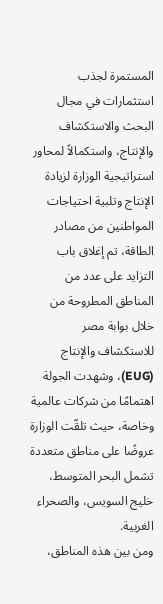المستمرة لجذب استثمارات في مجال البحث والاستكشاف والإنتاج، واستكمالاً لمحاور استراتيجية الوزارة لزيادة الإنتاج وتلبية احتياجات المواطنين من مصادر الطاقة، تم إغلاق باب التزايد على عدد من المناطق المطروحة من خلال بوابة مصر للاستكشاف والإنتاج (EUG)، وشهدت الجولة اهتمامًا من شركات عالمية وخاصة، حيث تلقّت الوزارة عروضًا على مناطق متعددة تشمل البحر المتوسط، خليج السويس، والصحراء الغربية.
ومن بين هذه المناطق،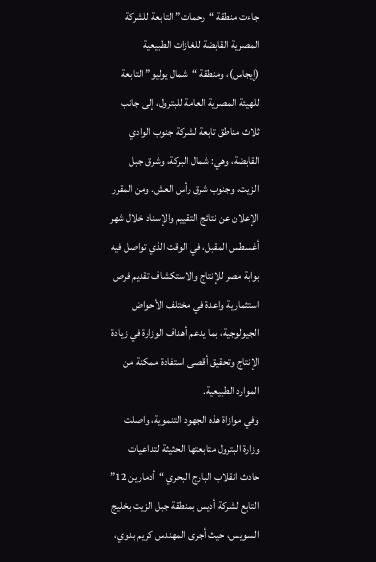جاءت منطقة “رحمات” التابعة للشركة المصرية القابضة للغازات الطبيعية (إيجاس)، ومنطقة “شمال يوليو” التابعة للهيئة المصرية العامة للبترول، إلى جانب ثلاث مناطق تابعة لشركة جنوب الوادي القابضة، وهي: شمال البركة، وشرق جبل الزيت، وجنوب شرق رأس العش. ومن المقرر الإعلان عن نتائج التقييم والإسناد خلال شهر أغسطس المقبل، في الوقت الذي تواصل فيه بوابة مصر للإنتاج والاستكشاف تقديم فرص استثمارية واعدة في مختلف الأحواض الجيولوجية، بما يدعم أهداف الوزارة في زيادة الإنتاج وتحقيق أقصى استفادة ممكنة من الموارد الطبيعية.
وفي موازاة هذه الجهود التنموية، واصلت وزارة البترول متابعتها الحثيثة لتداعيات حادث انقلاب البارج البحري “أدمارين 12” التابع لشركة أديس بمنطقة جبل الزيت بخليج السويس، حيث أجرى المهندس كريم بدوي،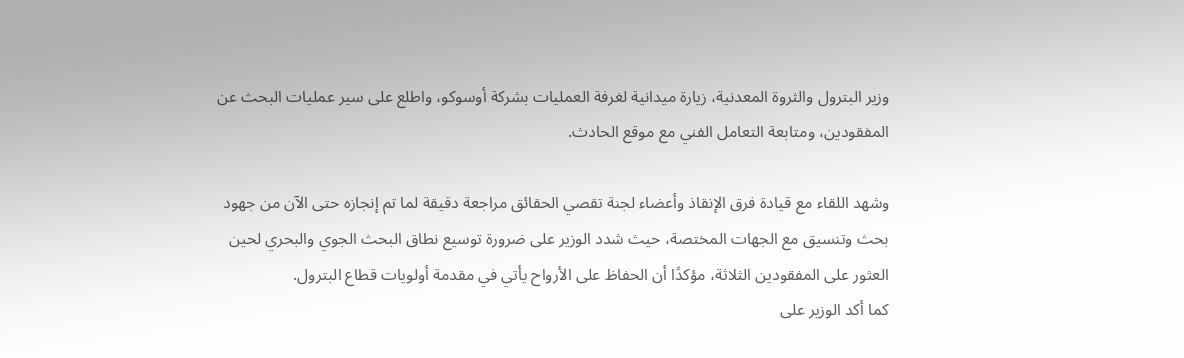وزير البترول والثروة المعدنية، زيارة ميدانية لغرفة العمليات بشركة أوسوكو، واطلع على سير عمليات البحث عن المفقودين، ومتابعة التعامل الفني مع موقع الحادث.

وشهد اللقاء مع قيادة فرق الإنقاذ وأعضاء لجنة تقصي الحقائق مراجعة دقيقة لما تم إنجازه حتى الآن من جهود بحث وتنسيق مع الجهات المختصة، حيث شدد الوزير على ضرورة توسيع نطاق البحث الجوي والبحري لحين العثور على المفقودين الثلاثة، مؤكدًا أن الحفاظ على الأرواح يأتي في مقدمة أولويات قطاع البترول.
كما أكد الوزير على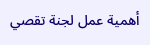أهمية عمل لجنة تقصي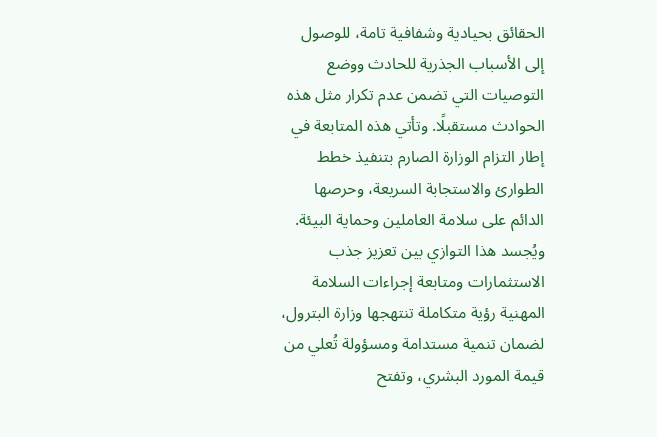الحقائق بحيادية وشفافية تامة، للوصول إلى الأسباب الجذرية للحادث ووضع التوصيات التي تضمن عدم تكرار مثل هذه الحوادث مستقبلًا. وتأتي هذه المتابعة في إطار التزام الوزارة الصارم بتنفيذ خطط الطوارئ والاستجابة السريعة، وحرصها الدائم على سلامة العاملين وحماية البيئة.
ويُجسد هذا التوازي بين تعزيز جذب الاستثمارات ومتابعة إجراءات السلامة المهنية رؤية متكاملة تنتهجها وزارة البترول، لضمان تنمية مستدامة ومسؤولة تُعلي من قيمة المورد البشري، وتفتح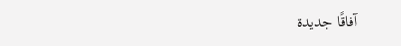آفاقًا جديدة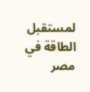لمستقبل الطاقة في مصر